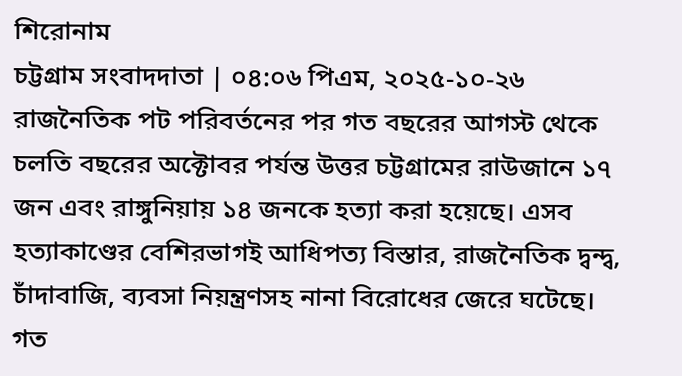শিরোনাম
চট্টগ্রাম সংবাদদাতা | ০৪:০৬ পিএম, ২০২৫-১০-২৬
রাজনৈতিক পট পরিবর্তনের পর গত বছরের আগস্ট থেকে চলতি বছরের অক্টোবর পর্যন্ত উত্তর চট্টগ্রামের রাউজানে ১৭ জন এবং রাঙ্গুনিয়ায় ১৪ জনকে হত্যা করা হয়েছে। এসব হত্যাকাণ্ডের বেশিরভাগই আধিপত্য বিস্তার, রাজনৈতিক দ্বন্দ্ব, চাঁদাবাজি, ব্যবসা নিয়ন্ত্রণসহ নানা বিরোধের জেরে ঘটেছে।
গত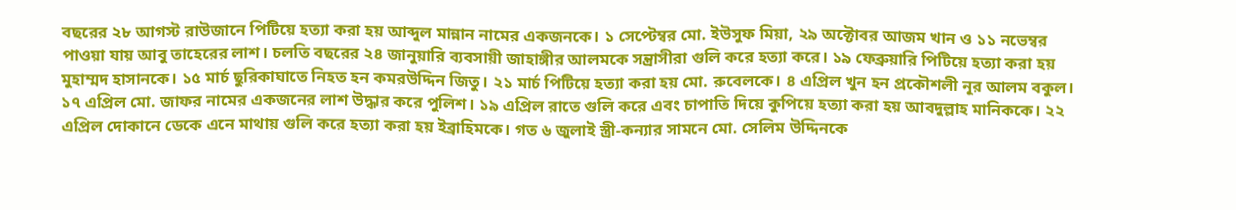বছরের ২৮ আগস্ট রাউজানে পিটিয়ে হত্যা করা হয় আব্দুল মান্নান নামের একজনকে। ১ সেপ্টেম্বর মো. ইউসুফ মিয়া, ২৯ অক্টোবর আজম খান ও ১১ নভেম্বর পাওয়া যায় আবু তাহেরের লাশ। চলতি বছরের ২৪ জানুয়ারি ব্যবসায়ী জাহাঙ্গীর আলমকে সন্ত্রাসীরা গুলি করে হত্যা করে। ১৯ ফেব্রুয়ারি পিটিয়ে হত্যা করা হয় মুহাম্মদ হাসানকে। ১৫ মার্চ ছুরিকাঘাতে নিহত হন কমরউদ্দিন জিতু। ২১ মার্চ পিটিয়ে হত্যা করা হয় মো. রুবেলকে। ৪ এপ্রিল খুন হন প্রকৌশলী নূর আলম বকুল। ১৭ এপ্রিল মো. জাফর নামের একজনের লাশ উদ্ধার করে পুলিশ। ১৯ এপ্রিল রাতে গুলি করে এবং চাপাতি দিয়ে কুপিয়ে হত্যা করা হয় আবদুল্লাহ মানিককে। ২২ এপ্রিল দোকানে ডেকে এনে মাথায় গুলি করে হত্যা করা হয় ইব্রাহিমকে। গত ৬ জুলাই স্ত্রী-কন্যার সামনে মো. সেলিম উদ্দিনকে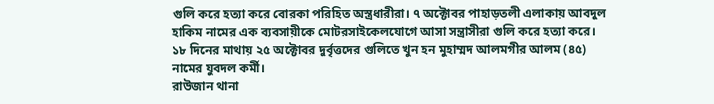গুলি করে হত্যা করে বোরকা পরিহিত অস্ত্রধারীরা। ৭ অক্টোবর পাহাড়তলী এলাকায় আবদুল হাকিম নামের এক ব্যবসায়ীকে মোটরসাইকেলযোগে আসা সন্ত্রাসীরা গুলি করে হত্যা করে। ১৮ দিনের মাথায় ২৫ অক্টোবর দুর্বৃত্তদের গুলিতে খুন হন মুহাম্মদ আলমগীর আলম (৪৫) নামের যুবদল কর্মী।
রাউজান থানা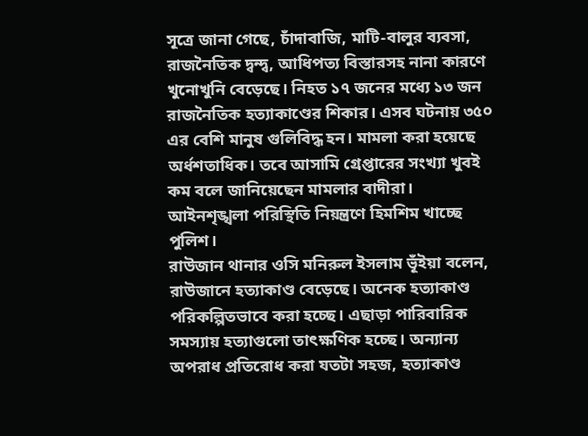সূত্রে জানা গেছে, চাঁদাবাজি, মাটি-বালুর ব্যবসা, রাজনৈতিক দ্বন্দ্ব, আধিপত্য বিস্তারসহ নানা কারণে খুনোখুনি বেড়েছে। নিহত ১৭ জনের মধ্যে ১৩ জন রাজনৈতিক হত্যাকাণ্ডের শিকার। এসব ঘটনায় ৩৫০ এর বেশি মানুষ গুলিবিদ্ধ হন। মামলা করা হয়েছে অর্ধশতাধিক। তবে আসামি গ্রেপ্তারের সংখ্যা খুবই কম বলে জানিয়েছেন মামলার বাদীরা। আইনশৃঙ্খলা পরিস্থিতি নিয়ন্ত্রণে হিমশিম খাচ্ছে পুলিশ।
রাউজান থানার ওসি মনিরুল ইসলাম ভূঁইয়া বলেন, রাউজানে হত্যাকাণ্ড বেড়েছে। অনেক হত্যাকাণ্ড পরিকল্পিতভাবে করা হচ্ছে। এছাড়া পারিবারিক সমস্যায় হত্যাগুলো তাৎক্ষণিক হচ্ছে। অন্যান্য অপরাধ প্রতিরোধ করা যতটা সহজ, হত্যাকাণ্ড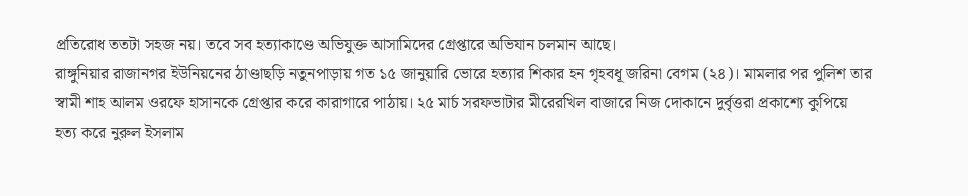প্রতিরোধ ততটা সহজ নয়। তবে সব হত্যাকাণ্ডে অভিযুক্ত আসামিদের গ্রেপ্তারে অভিযান চলমান আছে।
রাঙ্গুনিয়ার রাজানগর ইউনিয়নের ঠাণ্ডাছড়ি নতুনপাড়ায় গত ১৫ জানুয়ারি ভোরে হত্যার শিকার হন গৃহবধূ জরিনা বেগম (২৪)। মামলার পর পুলিশ তার স্বামী শাহ আলম ওরফে হাসানকে গ্রেপ্তার করে কারাগারে পাঠায়। ২৫ মার্চ সরফভাটার মীরেরখিল বাজারে নিজ দোকানে দুর্বৃত্তরা প্রকাশ্যে কুপিয়ে হত্য করে নুরুল ইসলাম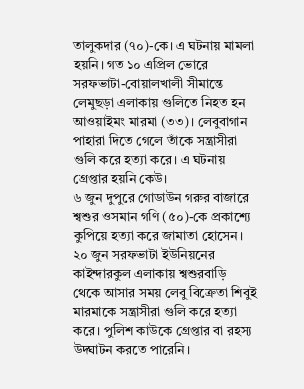তালুকদার (৭০)-কে। এ ঘটনায় মামলা হয়নি। গত ১০ এপ্রিল ভোরে সরফভাটা-বোয়ালখালী সীমান্তে লেমুছড়া এলাকায় গুলিতে নিহত হন আওয়াইমং মারমা (৩৩)। লেবুবাগান পাহারা দিতে গেলে তাঁকে সন্ত্রাসীরা গুলি করে হত্যা করে। এ ঘটনায় গ্রেপ্তার হয়নি কেউ।
৬ জুন দুপুরে গোডাউন গরুর বাজারে শ্বশুর ওসমান গণি (৫০)-কে প্রকাশ্যে কুপিয়ে হত্যা করে জামাতা হোসেন। ২০ জুন সরফভাটা ইউনিয়নের কাইন্দারকুল এলাকায় শ্বশুরবাড়ি থেকে আসার সময় লেবু বিক্রেতা শিবুই মারমাকে সন্ত্রাসীরা গুলি করে হত্যা করে। পুলিশ কাউকে গ্রেপ্তার বা রহস্য উদ্ঘাটন করতে পারেনি।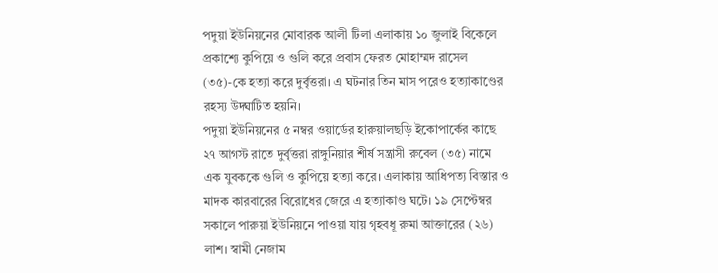পদুয়া ইউনিয়নের মোবারক আলী টিলা এলাকায় ১০ জুলাই বিকেলে প্রকাশ্যে কুপিয়ে ও গুলি করে প্রবাস ফেরত মোহাম্মদ রাসেল (৩৫)-কে হত্যা করে দুর্বৃত্তরা। এ ঘটনার তিন মাস পরেও হত্যাকাণ্ডের রহস্য উদ্ঘাটিত হয়নি।
পদুয়া ইউনিয়নের ৫ নম্বর ওয়ার্ডের হারুয়ালছড়ি ইকোপার্কের কাছে ২৭ আগস্ট রাতে দুর্বৃত্তরা রাঙ্গুনিয়ার শীর্ষ সন্ত্রাসী রুবেল (৩৫) নামে এক যুবককে গুলি ও কুপিয়ে হত্যা করে। এলাকায় আধিপত্য বিস্তার ও মাদক কারবারের বিরোধের জেরে এ হত্যাকাণ্ড ঘটে। ১৯ সেপ্টেম্বর সকালে পারুয়া ইউনিয়নে পাওয়া যায় গৃহবধূ রুমা আক্তারের (২৬) লাশ। স্বামী নেজাম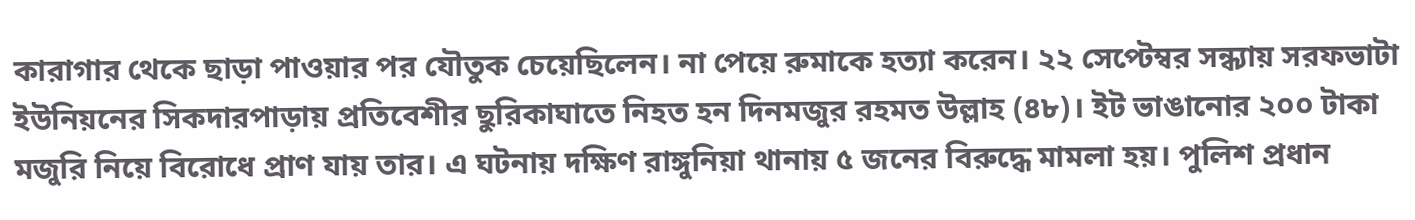কারাগার থেকে ছাড়া পাওয়ার পর যৌতুক চেয়েছিলেন। না পেয়ে রুমাকে হত্যা করেন। ২২ সেপ্টেম্বর সন্ধ্যায় সরফভাটা ইউনিয়নের সিকদারপাড়ায় প্রতিবেশীর ছুরিকাঘাতে নিহত হন দিনমজুর রহমত উল্লাহ (৪৮)। ইট ভাঙানোর ২০০ টাকা মজুরি নিয়ে বিরোধে প্রাণ যায় তার। এ ঘটনায় দক্ষিণ রাঙ্গুনিয়া থানায় ৫ জনের বিরুদ্ধে মামলা হয়। পুলিশ প্রধান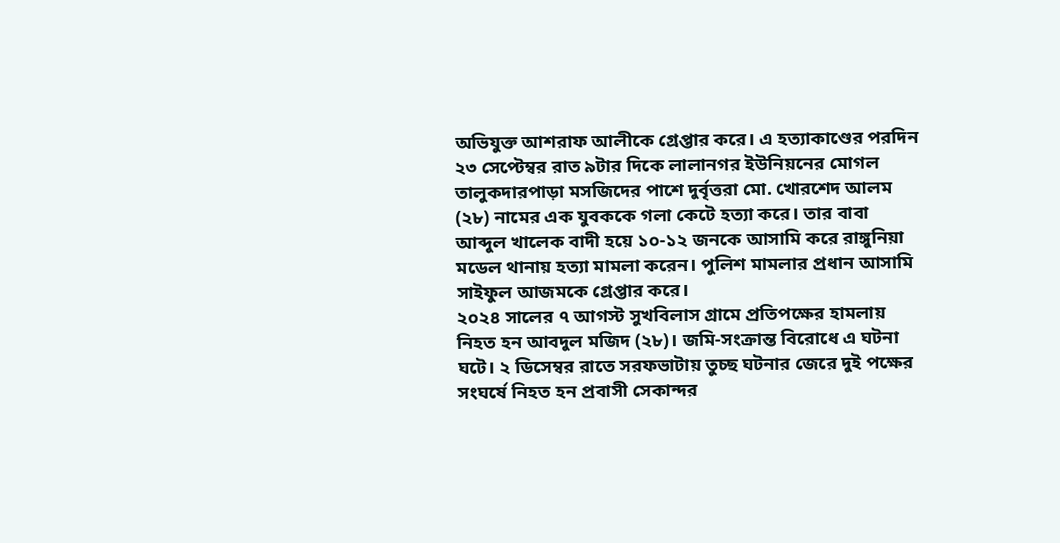অভিযুক্ত আশরাফ আলীকে গ্রেপ্তার করে। এ হত্যাকাণ্ডের পরদিন ২৩ সেপ্টেম্বর রাত ৯টার দিকে লালানগর ইউনিয়নের মোগল তালুকদারপাড়া মসজিদের পাশে দুর্বৃত্তরা মো. খোরশেদ আলম (২৮) নামের এক যুবককে গলা কেটে হত্যা করে। তার বাবা আব্দুল খালেক বাদী হয়ে ১০-১২ জনকে আসামি করে রাঙ্গুনিয়া মডেল থানায় হত্যা মামলা করেন। পুলিশ মামলার প্রধান আসামি সাইফুল আজমকে গ্রেপ্তার করে।
২০২৪ সালের ৭ আগস্ট সুখবিলাস গ্রামে প্রতিপক্ষের হামলায় নিহত হন আবদুল মজিদ (২৮)। জমি-সংক্রান্ত বিরোধে এ ঘটনা ঘটে। ২ ডিসেম্বর রাতে সরফভাটায় তুচ্ছ ঘটনার জেরে দুই পক্ষের সংঘর্ষে নিহত হন প্রবাসী সেকান্দর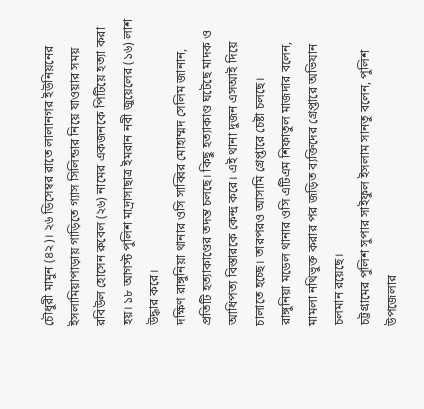চৌধুরী মামুন (৪২)। ২৬ ডিসেম্বর রাতে লালানগর ইউনিয়নের ইসলামিয়াপাড়ায় গাড়িতে গ্যাস সিলিন্ডার নিয়ে যাওয়ার সময় রবিউল হোসেন রুবেল (২৬) নামের একজনকে পিটিয়ে হত্যা করা হয়। ১৮ আগস্ট পুলিশ মাদ্রাসাছাত্র ইমরান নবী জুয়েলের (১৬) লাশ উদ্ধার করে।
দক্ষিণ রাঙ্গুনিয়া থানার ওসি সাব্বির মোহাম্মদ সেলিম জানান, প্রতিটি হত্যাকাণ্ডের তদন্ত চলছে। কিছু হত্যাকাণ্ড ঘটেছে মাদক ও আধিপত্য বিস্তারকে কেন্দ্র করে। এই থানা দুজন এসআই দিয়ে চালাতে হচ্ছে। তারপরও আসামি গ্রেপ্তারে চেষ্টা চলছে।
রাঙ্গুনিয়া মডেল থানার ওসি এটিএম শিফাতুল মাজদার বলেন, মামলা নথিভুক্ত করার পর জড়িত ব্যক্তিদের গ্রেপ্তারে অভিযান চলমান রয়েছে।
চট্টগ্রামের পুলিশ সুপার সাইফুল ইসলাম সানতু বলেন, পুলিশ উপজেলার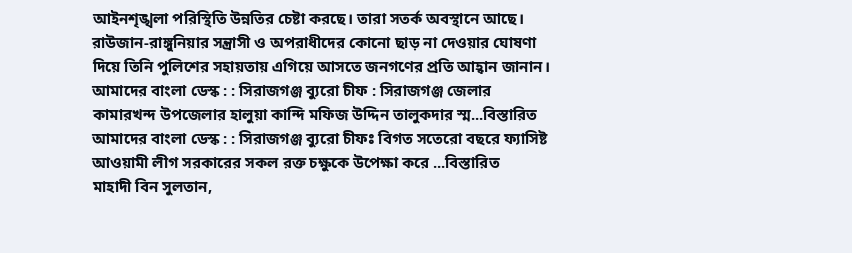আইনশৃঙ্খলা পরিস্থিতি উন্নতির চেষ্টা করছে। তারা সতর্ক অবস্থানে আছে। রাউজান-রাঙ্গুনিয়ার সন্ত্রাসী ও অপরাধীদের কোনো ছাড় না দেওয়ার ঘোষণা দিয়ে তিনি পুলিশের সহায়তায় এগিয়ে আসতে জনগণের প্রতি আহ্বান জানান।
আমাদের বাংলা ডেস্ক : : সিরাজগঞ্জ ব্যুরো চীফ : সিরাজগঞ্জ জেলার কামারখন্দ উপজেলার হালুয়া কান্দি মফিজ উদ্দিন তালুকদার স্ম...বিস্তারিত
আমাদের বাংলা ডেস্ক : : সিরাজগঞ্জ ব্যুরো চীফঃ বিগত সতেরো বছরে ফ্যাসিষ্ট আওয়ামী লীগ সরকারের সকল রক্ত চক্ষুকে উপেক্ষা করে ...বিস্তারিত
মাহাদী বিন সুলতান,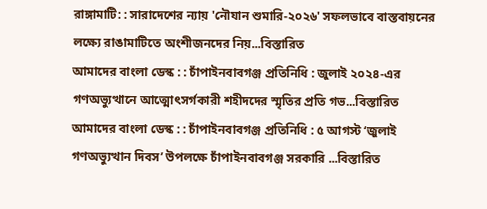রাঙ্গামাটি: : সারাদেশের ন্যায় 'নৌযান শুমারি-২০২৬' সফলভাবে বাস্তবায়নের লক্ষ্যে রাঙামাটিতে অংশীজনদের নিয়...বিস্তারিত
আমাদের বাংলা ডেস্ক : : চাঁপাইনবাবগঞ্জ প্রতিনিধি : জুলাই ২০২৪-এর গণঅভ্যুত্থানে আত্মোৎসর্গকারী শহীদদের স্মৃতির প্রতি গভ...বিস্তারিত
আমাদের বাংলা ডেস্ক : : চাঁপাইনবাবগঞ্জ প্রতিনিধি : ৫ আগস্ট ‘জুলাই গণঅভ্যুত্থান দিবস’ উপলক্ষে চাঁপাইনবাবগঞ্জ সরকারি ...বিস্তারিত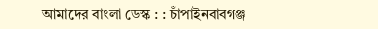আমাদের বাংলা ডেস্ক : : চাঁপাইনবাবগঞ্জ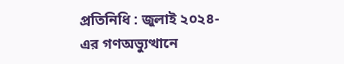প্রতিনিধি : জুলাই ২০২৪-এর গণঅভ্যুত্থানে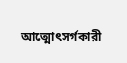আত্মোৎসর্গকারী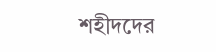শহীদদের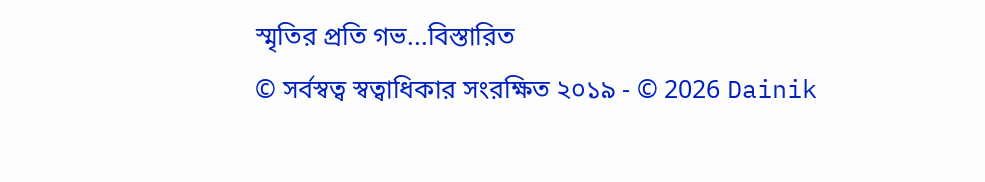স্মৃতির প্রতি গভ...বিস্তারিত
© সর্বস্বত্ব স্বত্বাধিকার সংরক্ষিত ২০১৯ - © 2026 Dainik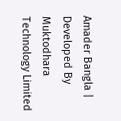Amader Bangla | Developed By Muktodhara Technology Limited